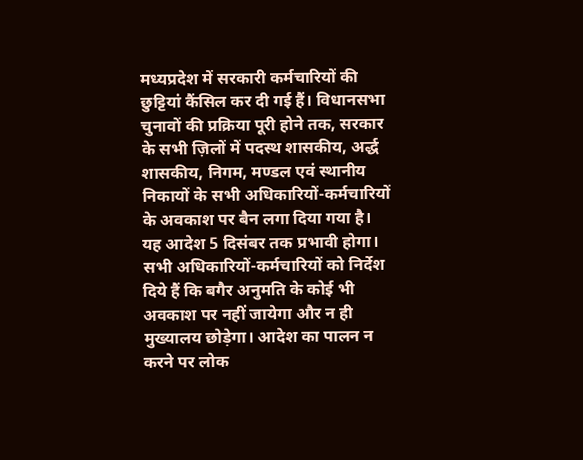मध्यप्रदेश में सरकारी कर्मचारियों की छुट्टियां कैंसिल कर दी गई हैं। विधानसभा चुनावों की प्रक्रिया पूरी होने तक, सरकार के सभी ज़िलों में पदस्थ शासकीय, अर्द्ध शासकीय, निगम, मण्डल एवं स्थानीय निकायों के सभी अधिकारियों-कर्मचारियों के अवकाश पर बैन लगा दिया गया है। यह आदेश 5 दिसंबर तक प्रभावी होगा।
सभी अधिकारियों-कर्मचारियों को निर्देश दिये हैं कि बगैर अनुमति के कोई भी अवकाश पर नहीं जायेगा और न ही मुख्यालय छोड़ेगा। आदेश का पालन न करने पर लोक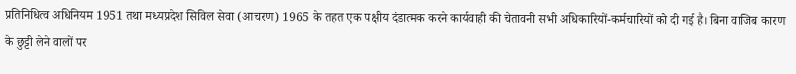प्रतिनिधित्व अधिनियम 1951 तथा मध्यप्रदेश सिविल सेवा (आचरण) 1965 के तहत एक पक्षीय दंडात्मक करने कार्यवाही की चेतावनी सभी अधिकारियों-कर्मचारियों को दी गई है। बिना वाजिब कारण के छुट्टी लेने वालों पर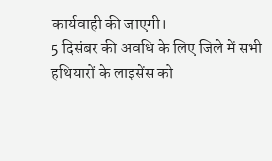कार्यवाही की जाएगी।
5 दिसंबर की अवधि के लिए जिले में सभी हथियारों के लाइसेंस को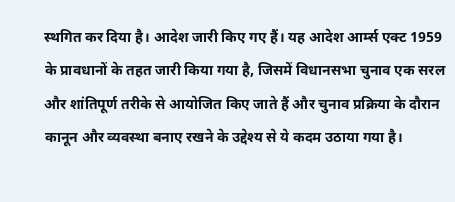स्थगित कर दिया है। आदेश जारी किए गए हैं। यह आदेश आर्म्स एक्ट 1959 के प्रावधानों के तहत जारी किया गया है, जिसमें विधानसभा चुनाव एक सरल और शांतिपूर्ण तरीके से आयोजित किए जाते हैं और चुनाव प्रक्रिया के दौरान कानून और व्यवस्था बनाए रखने के उद्देश्य से ये कदम उठाया गया है।